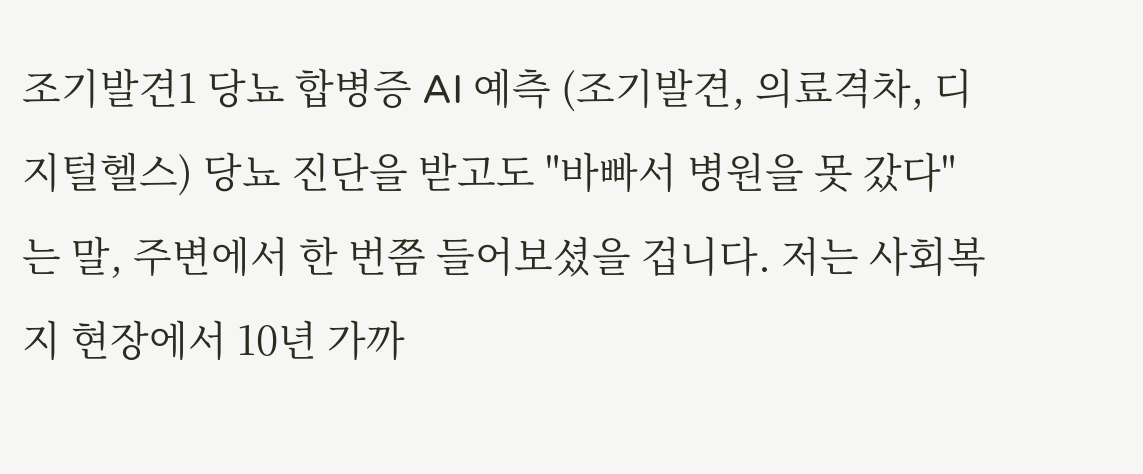조기발견1 당뇨 합병증 AI 예측 (조기발견, 의료격차, 디지털헬스) 당뇨 진단을 받고도 "바빠서 병원을 못 갔다"는 말, 주변에서 한 번쯤 들어보셨을 겁니다. 저는 사회복지 현장에서 10년 가까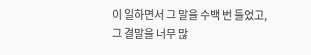이 일하면서 그 말을 수백 번 들었고, 그 결말을 너무 많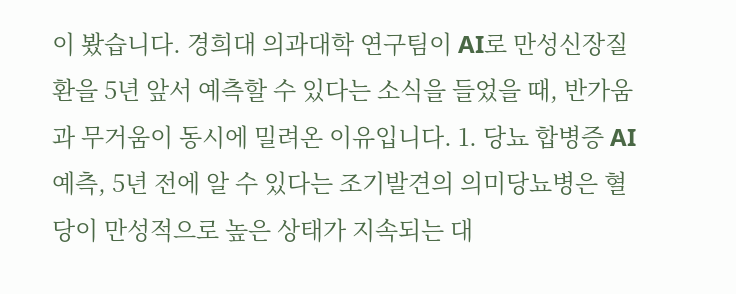이 봤습니다. 경희대 의과대학 연구팀이 AI로 만성신장질환을 5년 앞서 예측할 수 있다는 소식을 들었을 때, 반가움과 무거움이 동시에 밀려온 이유입니다. 1. 당뇨 합병증 AI 예측, 5년 전에 알 수 있다는 조기발견의 의미당뇨병은 혈당이 만성적으로 높은 상태가 지속되는 대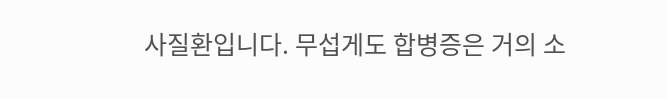사질환입니다. 무섭게도 합병증은 거의 소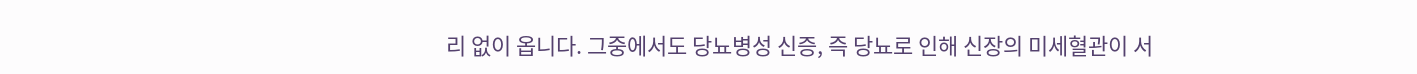리 없이 옵니다. 그중에서도 당뇨병성 신증, 즉 당뇨로 인해 신장의 미세혈관이 서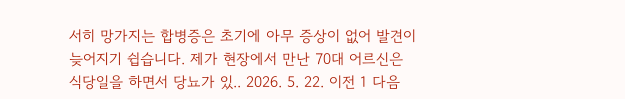서히 망가지는 합병증은 초기에 아무 증상이 없어 발견이 늦어지기 쉽습니다. 제가 현장에서 만난 70대 어르신은 식당일을 하면서 당뇨가 있.. 2026. 5. 22. 이전 1 다음